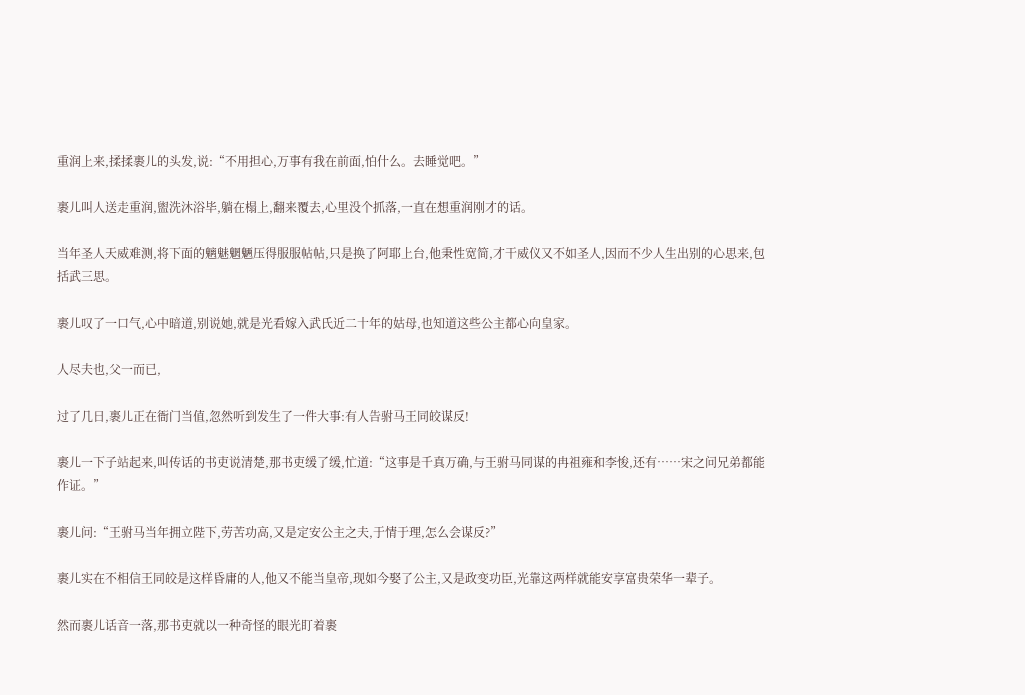重润上来,揉揉裹儿的头发,说:“不用担心,万事有我在前面,怕什么。去睡觉吧。”

裹儿叫人送走重润,盥洗沐浴毕,躺在榻上,翻来覆去,心里没个抓落,一直在想重润刚才的话。

当年圣人天威难测,将下面的魑魅魍魉压得服服帖帖,只是换了阿耶上台,他秉性宽简,才干威仪又不如圣人,因而不少人生出别的心思来,包括武三思。

裹儿叹了一口气,心中暗道,别说她,就是光看嫁入武氏近二十年的姑母,也知道这些公主都心向皇家。

人尽夫也,父一而已,

过了几日,裹儿正在衙门当值,忽然听到发生了一件大事:有人告驸马王同皎谋反!

裹儿一下子站起来,叫传话的书吏说清楚,那书吏缓了缓,忙道:“这事是千真万确,与王驸马同谋的冉祖雍和李悛,还有……宋之问兄弟都能作证。”

裹儿问:“王驸马当年拥立陛下,劳苦功高,又是定安公主之夫,于情于理,怎么会谋反?”

裹儿实在不相信王同皎是这样昏庸的人,他又不能当皇帝,现如今娶了公主,又是政变功臣,光靠这两样就能安享富贵荣华一辈子。

然而裹儿话音一落,那书吏就以一种奇怪的眼光盯着裹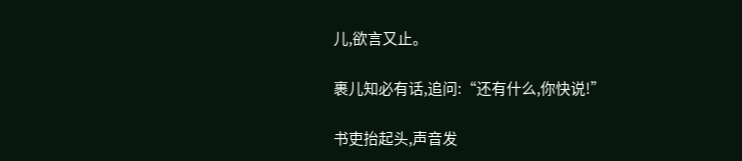儿,欲言又止。

裹儿知必有话,追问:“还有什么,你快说!”

书吏抬起头,声音发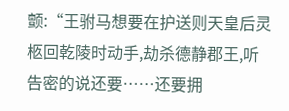颤:“王驸马想要在护送则天皇后灵柩回乾陵时动手,劫杀德静郡王,听告密的说还要……还要拥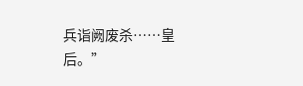兵诣阙废杀……皇后。”